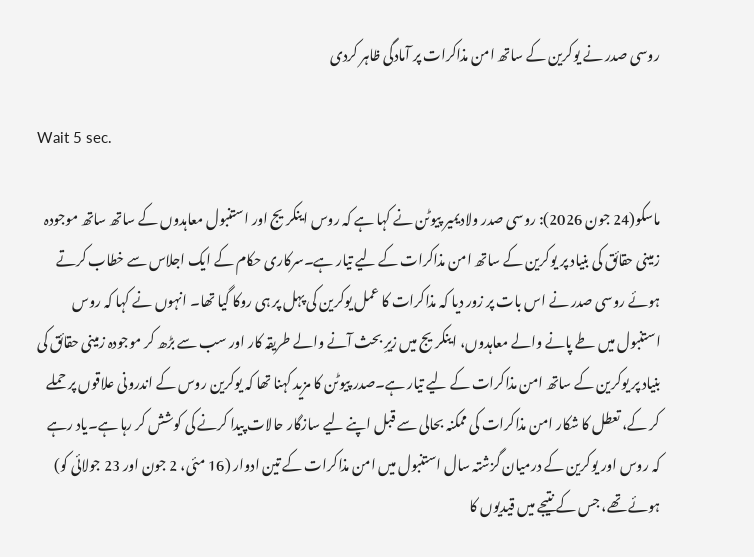روسی صدر نے یوکرین کے ساتھ امن مذاکرات پر آمادگی ظاہر کردی

Wait 5 sec.

ماسکو(24 جون 2026): روسی صدر ولادیمیر پیوٹن نے کہا ہے کہ روس اینکریج اور استنبول معاہدوں کے ساتھ ساتھ موجودہ زمینی حقائق کی بنیاد پر یوکرین کے ساتھ امن مذاکرات کے لیے تیار ہے۔سرکاری حکام کے ایک اجلاس سے خطاب کرتے ہوئے روسی صدر نے اس بات پر زور دیا کہ مذاکرات کا عمل یوکرین کی پہل پر ہی روکا گیا تھا۔ انہوں نے کہا کہ روس استنبول میں طے پانے والے معاہدوں، اینکریج میں زیرِ بحث آنے والے طریقہ کار اور سب سے بڑھ کر موجودہ زمینی حقائق کی بنیاد پر یوکرین کے ساتھ امن مذاکرات کے لیے تیار ہے۔صدر پیوٹن کا مزید کہنا تھا کہ یوکرین روس کے اندرونی علاقوں پر حملے کر کے، تعطل کا شکار امن مذاکرات کی ممکنہ بحالی سے قبل اپنے لیے سازگار حالات پیدا کرنے کی کوشش کر رہا ہے۔یاد رہے کہ روس اور یوکرین کے درمیان گزشتہ سال استنبول میں امن مذاکرات کے تین ادوار (16 مئی، 2 جون اور 23 جولائی کو) ہوئے تھے، جس کے نتیجے میں قیدیوں کا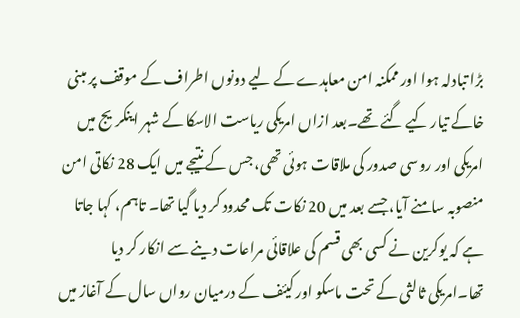بڑا تبادلہ ہوا اور ممکنہ امن معاہدے کے لیے دونوں اطراف کے موقف پر مبنی خاکے تیار کیے گئے تھے۔بعد ازاں امریکی ریاست الاسکا کے شہر اینکریج میں امریکی اور روسی صدور کی ملاقات ہوئی تھی، جس کے نتیجے میں ایک 28 نکاتی امن منصوبہ سامنے آیا، جسے بعد میں 20 نکات تک محدود کر دیا گیا تھا۔ تاہم، کہا جاتا ہے کہ یوکرین نے کسی بھی قسم کی علاقائی مراعات دینے سے انکار کر دیا تھا۔امریکی ثالثی کے تحت ماسکو اور کیئف کے درمیان رواں سال کے آغاز میں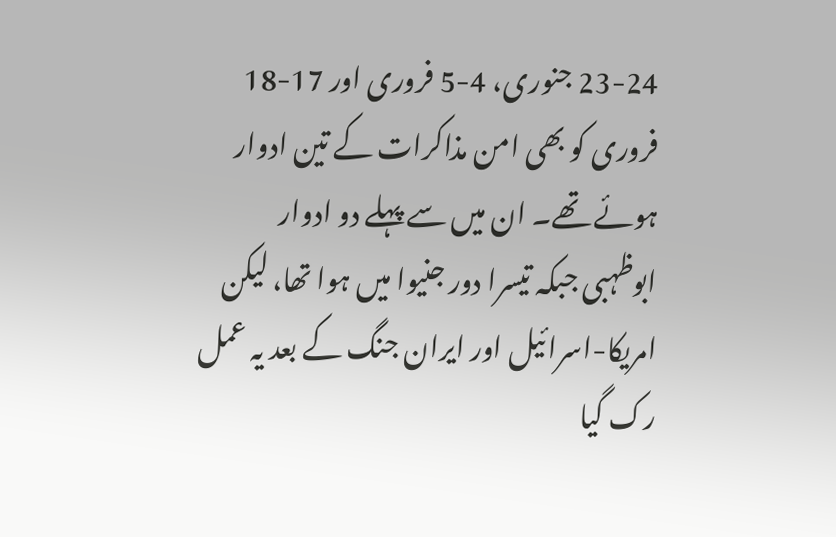23-24 جنوری، 4-5 فروری اور 17-18 فروری کو بھی امن مذاکرات کے تین ادوار ہوئے تھے۔ ان میں سے پہلے دو ادوار ابوظہبی جبکہ تیسرا دور جنیوا میں ہوا تھا، لیکن امریکا-اسرائیل اور ایران جنگ کے بعد یہ عمل رک گیا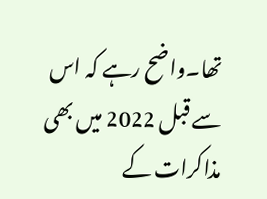تھا۔واضح رہے کہ اس سے قبل 2022 میں بھی مذاکرات کے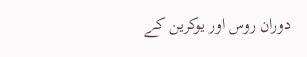دوران روس اور یوکرین کے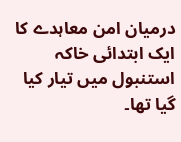درمیان امن معاہدے کا ایک ابتدائی خاکہ استنبول میں تیار کیا گیا تھا۔